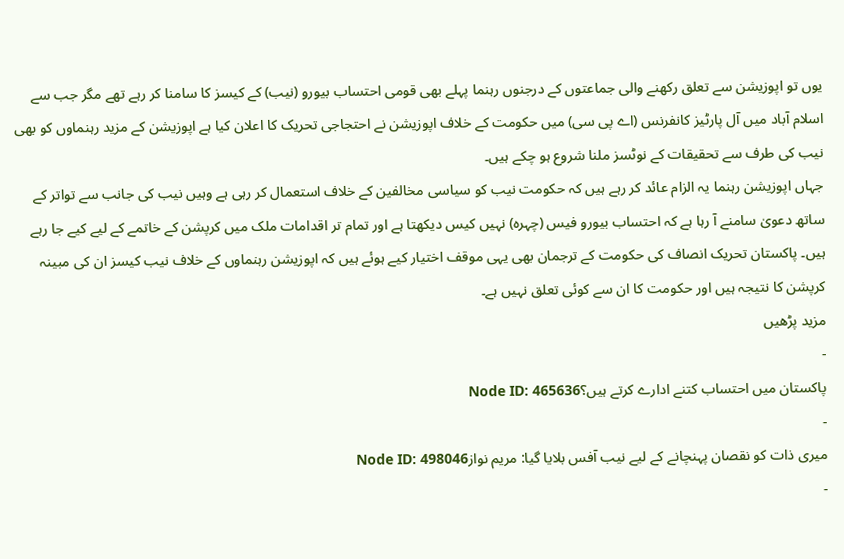یوں تو اپوزیشن سے تعلق رکھنے والی جماعتوں کے درجنوں رہنما پہلے بھی قومی احتساب بیورو (نیب) کے کیسز کا سامنا کر رہے تھے مگر جب سے اسلام آباد میں آل پارٹیز کانفرنس (اے پی سی) میں حکومت کے خلاف اپوزیشن نے احتجاجی تحریک کا اعلان کیا ہے اپوزیشن کے مزید رہنماوں کو بھی نیب کی طرف سے تحقیقات کے نوٹسز ملنا شروع ہو چکے ہیں۔
جہاں اپوزیشن رہنما یہ الزام عائد کر رہے ہیں کہ حکومت نیب کو سیاسی مخالفین کے خلاف استعمال کر رہی ہے وہیں نیب کی جانب سے تواتر کے ساتھ دعویٰ سامنے آ رہا ہے کہ احتساب بیورو فیس (چہرہ) نہیں کیس دیکھتا ہے اور تمام تر اقدامات ملک میں کرپشن کے خاتمے کے لیے کیے جا رہے ہیں۔ پاکستان تحریک انصاف کی حکومت کے ترجمان بھی یہی موقف اختیار کیے ہوئے ہیں کہ اپوزیشن رہنماوں کے خلاف نیب کیسز ان کی مبینہ کرپشن کا نتیجہ ہیں اور حکومت کا ان سے کوئی تعلق نہیں ہے۔
مزید پڑھیں
-
پاکستان میں احتساب کتنے ادارے کرتے ہیں؟Node ID: 465636
-
میری ذات کو نقصان پہنچانے کے لیے نیب آفس بلایا گیا: مریم نوازNode ID: 498046
-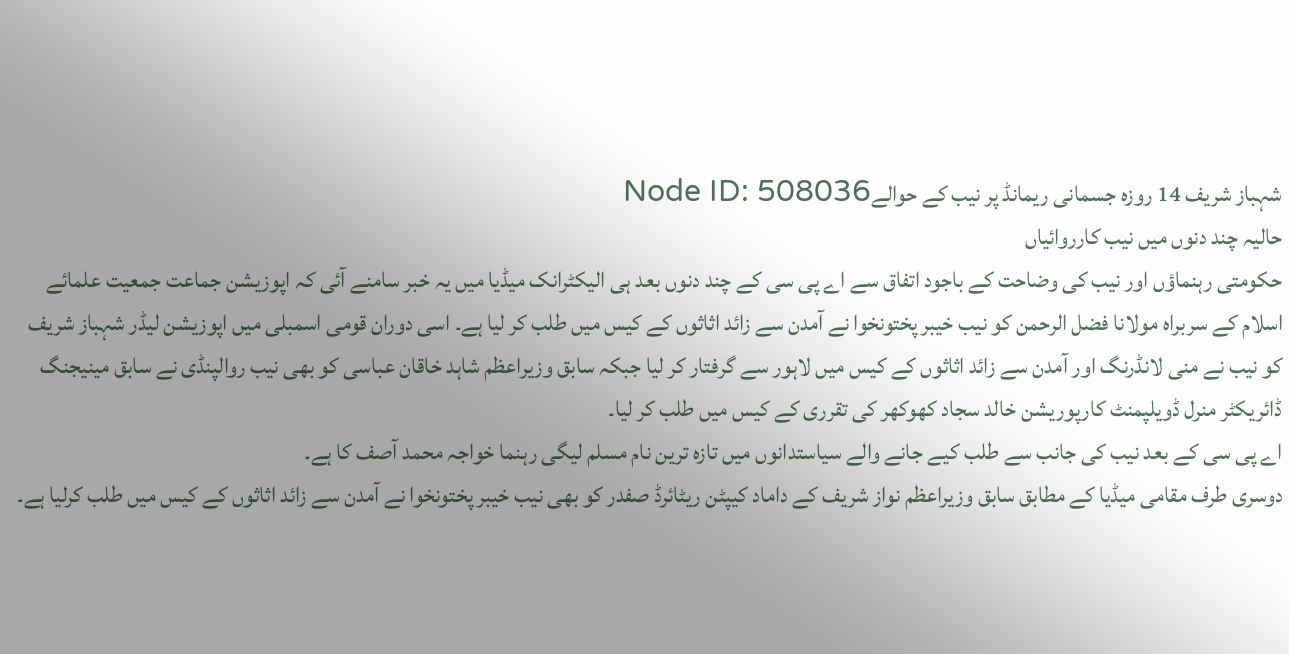شہباز شریف 14 روزہ جسمانی ریمانڈ پر نیب کے حوالےNode ID: 508036
حالیہ چند دنوں میں نیب کارروائیاں
حکومتی رہنماؤں اور نیب کی وضاحت کے باجود اتفاق سے اے پی سی کے چند دنوں بعد ہی الیکٹرانک میڈیا میں یہ خبر سامنے آئی کہ اپوزیشن جماعت جمعیت علمائے اسلام کے سربراہ مولانا فضل الرحمن کو نیب خیبر پختونخوا نے آمدن سے زائد اثاثوں کے کیس میں طلب کر لیا ہے۔ اسی دوران قومی اسمبلی میں اپوزیشن لیڈر شہباز شریف کو نیب نے منی لانڈرنگ اور آمدن سے زائد اثاثوں کے کیس میں لاہور سے گرفتار کر لیا جبکہ سابق وزیراعظم شاہد خاقان عباسی کو بھی نیب روالپنڈی نے سابق مینیجنگ ڈائریکٹر منرل ڈویلپمنٹ کارپوریشن خالد سجاد کھوکھر کی تقرری کے کیس میں طلب کر لیا۔
اے پی سی کے بعد نیب کی جانب سے طلب کیے جانے والے سیاستدانوں میں تازہ ترین نام مسلم لیگی رہنما خواجہ محمد آصف کا ہے۔
دوسری طرف مقامی میڈیا کے مطابق سابق وزیراعظم نواز شریف کے داماد کیپٹن ریٹائرڈ صفدر کو بھی نیب خیبر پختونخوا نے آمدن سے زائد اثاثوں کے کیس میں طلب کرلیا ہے۔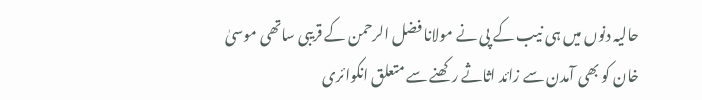حالیہ دنوں میں ہی نیب کے پی نے مولانا فضل الرحمن کے قریبی ساتھی موسیٰ خان کو بھی آمدن سے زائد اثاثے رکھنے سے متعلق انکوائری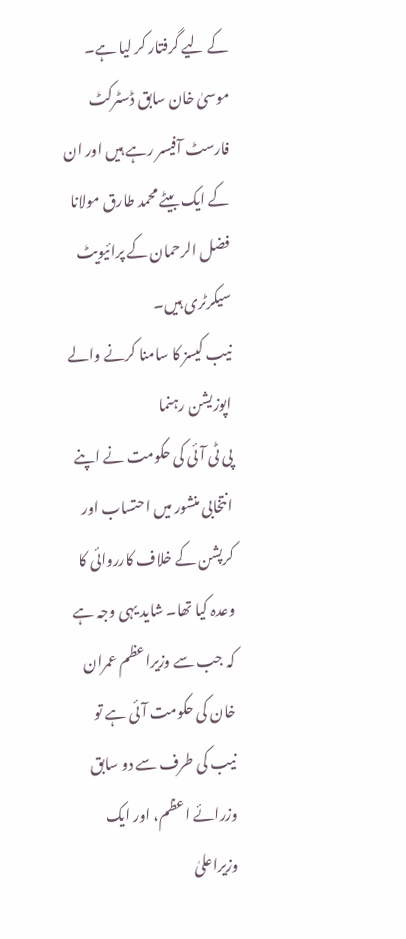کے لیے گرفتار کر لیا ہے۔ موسیٰ خان سابق ڈسٹرکٹ فارسٹ آفیسر رہے ہیں اور ان کے ایک بیٹے محمد طارق مولانا فضل الرحمان کے پرائیویٹ سیکرٹری ہیں۔
نیب کیسز کا سامنا کرنے والے اپوزیشن رہنما
پی ٹی آئی کی حکومت نے اپنے انتخابی منشور میں احتساب اور کرپشن کے خلاف کارروائی کا وعدہ کیا تھا۔ شاید یہی وجہ ہے کہ جب سے وزیراعظم عمران خان کی حکومت آئی ہے تو نیب کی طرف سے دو سابق وزرائے اعظم، اور ایک وزیراعلیٰ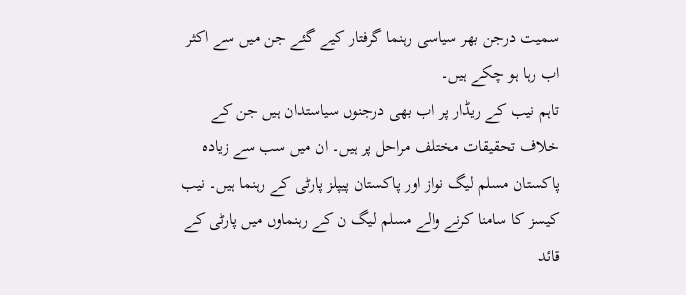سمیت درجن بھر سیاسی رہنما گرفتار کیے گئے جن میں سے اکثر اب رہا ہو چکے ہیں۔
تاہم نیب کے ریڈار پر اب بھی درجنوں سیاستدان ہیں جن کے خلاف تحقیقات مختلف مراحل پر ہیں۔ ان میں سب سے زیادہ پاکستان مسلم لیگ نواز اور پاکستان پیپلز پارٹی کے رہنما ہیں۔ نیب کیسز کا سامنا کرنے والے مسلم لیگ ن کے رہنماوں میں پارٹی کے قائد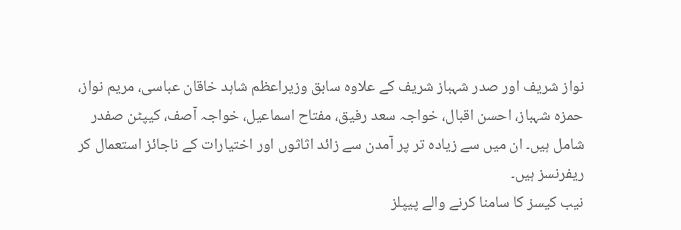نواز شریف اور صدر شہباز شریف کے علاوہ سابق وزیراعظم شاہد خاقان عباسی، مریم نواز، حمزہ شہباز، احسن اقبال، خواجہ سعد رفیق، مفتاح اسماعیل، خواجہ آصف، کیپٹن صفدر شامل ہیں۔ ان میں سے زیادہ تر پر آمدن سے زائد اثاثوں اور اختیارات کے ناجائز استعمال کر ریفرنسز ہیں۔
نیب کیسز کا سامنا کرنے والے پیپلز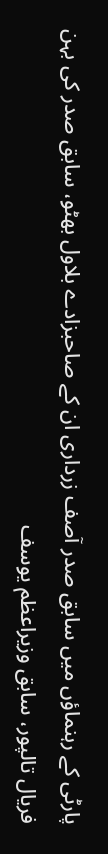پارٹی کے رہنماؤں میں سابق صدر آصف زرداری ان کے صاحبزادے بلاول بھٹو، سابق صدر کی بہن فریال تالپور، سابق وزیراعظم یوسف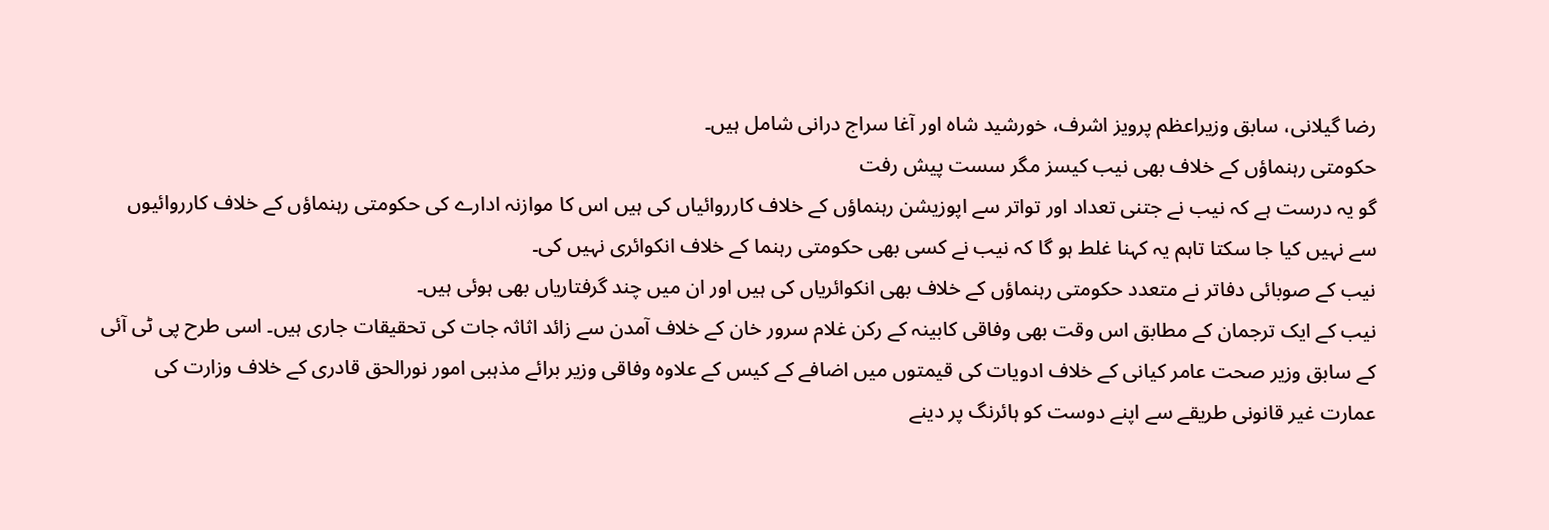رضا گیلانی، سابق وزیراعظم پرویز اشرف، خورشید شاہ اور آغا سراج درانی شامل ہیں۔
حکومتی رہنماؤں کے خلاف بھی نیب کیسز مگر سست پیش رفت
گو یہ درست ہے کہ نیب نے جتنی تعداد اور تواتر سے اپوزیشن رہنماؤں کے خلاف کارروائیاں کی ہیں اس کا موازنہ ادارے کی حکومتی رہنماؤں کے خلاف کارروائیوں سے نہیں کیا جا سکتا تاہم یہ کہنا غلط ہو گا کہ نیب نے کسی بھی حکومتی رہنما کے خلاف انکوائری نہیں کی۔
نیب کے صوبائی دفاتر نے متعدد حکومتی رہنماؤں کے خلاف بھی انکوائریاں کی ہیں اور ان میں چند گرفتاریاں بھی ہوئی ہیں۔
نیب کے ایک ترجمان کے مطابق اس وقت بھی وفاقی کابینہ کے رکن غلام سرور خان کے خلاف آمدن سے زائد اثاثہ جات کی تحقیقات جاری ہیں۔ اسی طرح پی ٹی آئی کے سابق وزیر صحت عامر کیانی کے خلاف ادویات کی قیمتوں میں اضافے کے کیس کے علاوہ وفاقی وزیر برائے مذہبی امور نورالحق قادری کے خلاف وزارت کی عمارت غیر قانونی طریقے سے اپنے دوست کو ہائرنگ پر دینے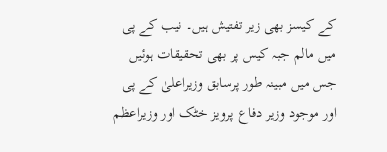کے کیسز بھی زیر تفتیش ہیں۔ نیب کے پی میں مالم جبہ کیس پر بھی تحقیقات ہوئیں جس میں مبینہ طور پرسابق وزیراعلیٰ کے پی اور موجود وزیر دفاع پرویز خٹک اور وزیراعظم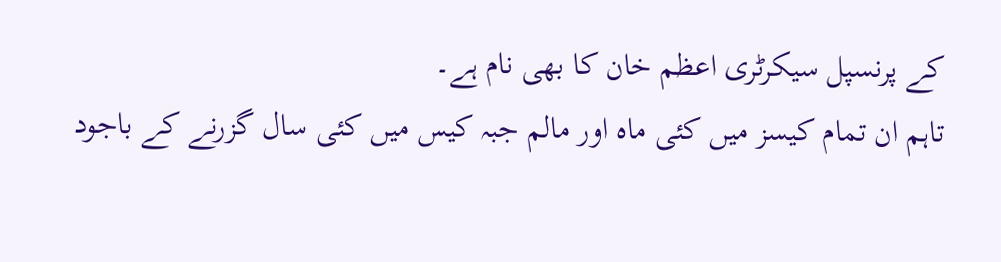کے پرنسپل سیکرٹری اعظم خان کا بھی نام ہے۔
تاہم ان تمام کیسز میں کئی ماہ اور مالم جبہ کیس میں کئی سال گزرنے کے باجود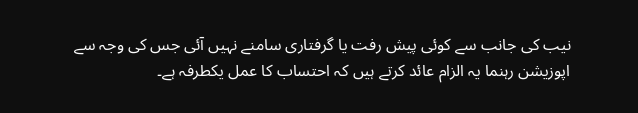نیب کی جانب سے کوئی پیش رفت یا گرفتاری سامنے نہیں آئی جس کی وجہ سے اپوزیشن رہنما یہ الزام عائد کرتے ہیں کہ احتساب کا عمل یکطرفہ ہے۔